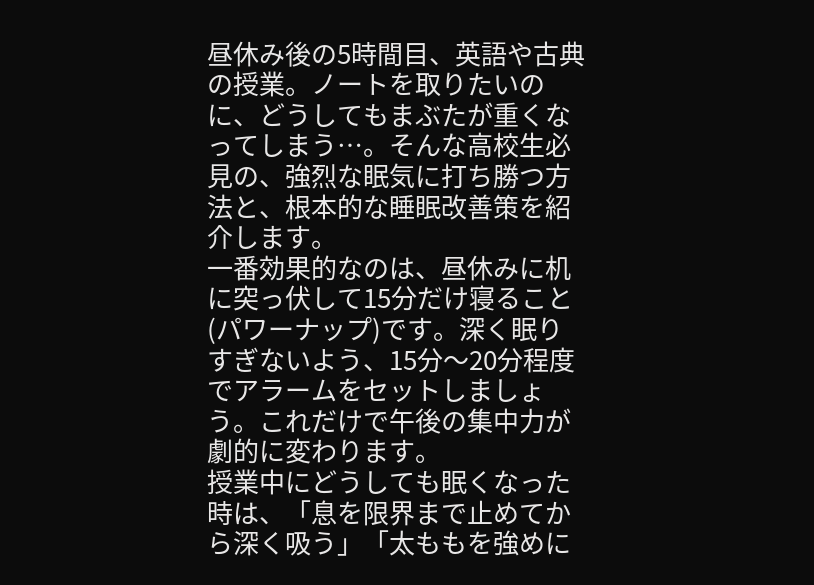昼休み後の5時間目、英語や古典の授業。ノートを取りたいのに、どうしてもまぶたが重くなってしまう…。そんな高校生必見の、強烈な眠気に打ち勝つ方法と、根本的な睡眠改善策を紹介します。
一番効果的なのは、昼休みに机に突っ伏して15分だけ寝ること(パワーナップ)です。深く眠りすぎないよう、15分〜20分程度でアラームをセットしましょう。これだけで午後の集中力が劇的に変わります。
授業中にどうしても眠くなった時は、「息を限界まで止めてから深く吸う」「太ももを強めに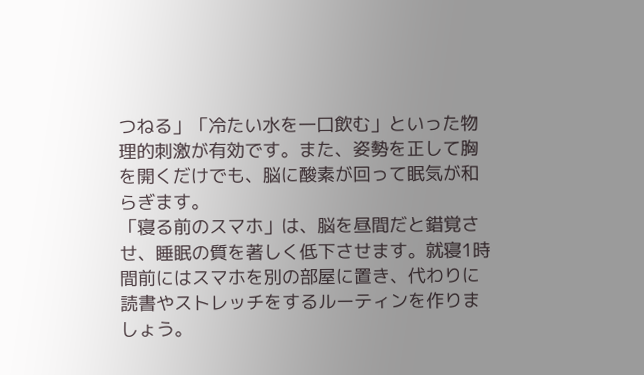つねる」「冷たい水を一口飲む」といった物理的刺激が有効です。また、姿勢を正して胸を開くだけでも、脳に酸素が回って眠気が和らぎます。
「寝る前のスマホ」は、脳を昼間だと錯覚させ、睡眠の質を著しく低下させます。就寝1時間前にはスマホを別の部屋に置き、代わりに読書やストレッチをするルーティンを作りましょう。